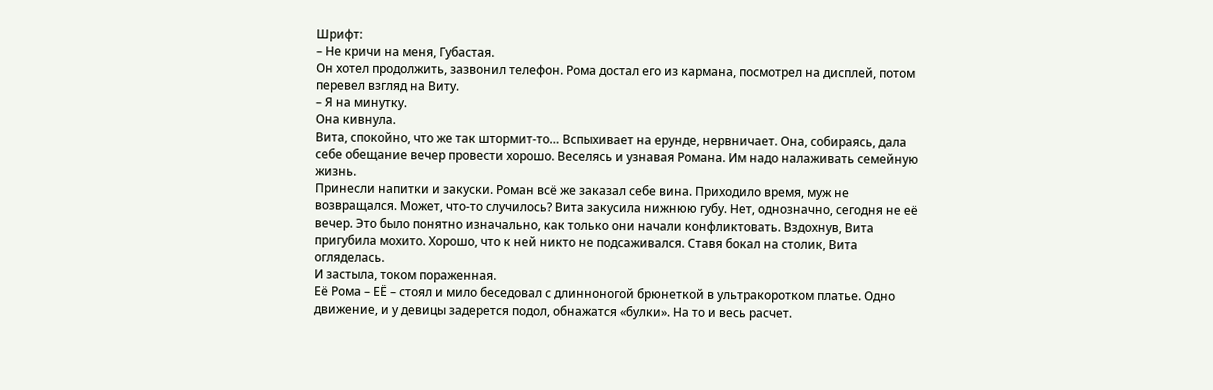Шрифт:
– Не кричи на меня, Губастая.
Он хотел продолжить, зазвонил телефон. Рома достал его из кармана, посмотрел на дисплей, потом перевел взгляд на Виту.
– Я на минутку.
Она кивнула.
Вита, спокойно, что же так штормит-то… Вспыхивает на ерунде, нервничает. Она, собираясь, дала себе обещание вечер провести хорошо. Веселясь и узнавая Романа. Им надо налаживать семейную жизнь.
Принесли напитки и закуски. Роман всё же заказал себе вина. Приходило время, муж не возвращался. Может, что-то случилось? Вита закусила нижнюю губу. Нет, однозначно, сегодня не её вечер. Это было понятно изначально, как только они начали конфликтовать. Вздохнув, Вита пригубила мохито. Хорошо, что к ней никто не подсаживался. Ставя бокал на столик, Вита огляделась.
И застыла, током пораженная.
Её Рома – ЕЁ – стоял и мило беседовал с длинноногой брюнеткой в ультракоротком платье. Одно движение, и у девицы задерется подол, обнажатся «булки». На то и весь расчет.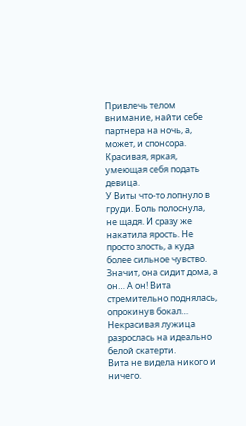Привлечь телом внимание, найти себе партнера на ночь, а, может, и спонсора. Красивая, яркая, умеющая себя подать девица.
У Виты что-то лопнуло в груди. Боль полоснула, не щадя. И сразу же накатила ярость. Не просто злость, а куда более сильное чувство. Значит, она сидит дома, а он… А он! Вита стремительно поднялась, опрокинув бокал… Некрасивая лужица разрослась на идеально белой скатерти.
Вита не видела никого и ничего.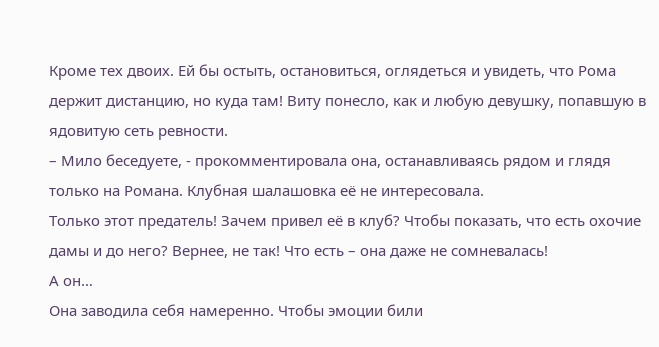Кроме тех двоих. Ей бы остыть, остановиться, оглядеться и увидеть, что Рома держит дистанцию, но куда там! Виту понесло, как и любую девушку, попавшую в ядовитую сеть ревности.
– Мило беседуете, - прокомментировала она, останавливаясь рядом и глядя только на Романа. Клубная шалашовка её не интересовала.
Только этот предатель! Зачем привел её в клуб? Чтобы показать, что есть охочие дамы и до него? Вернее, не так! Что есть – она даже не сомневалась!
А он…
Она заводила себя намеренно. Чтобы эмоции били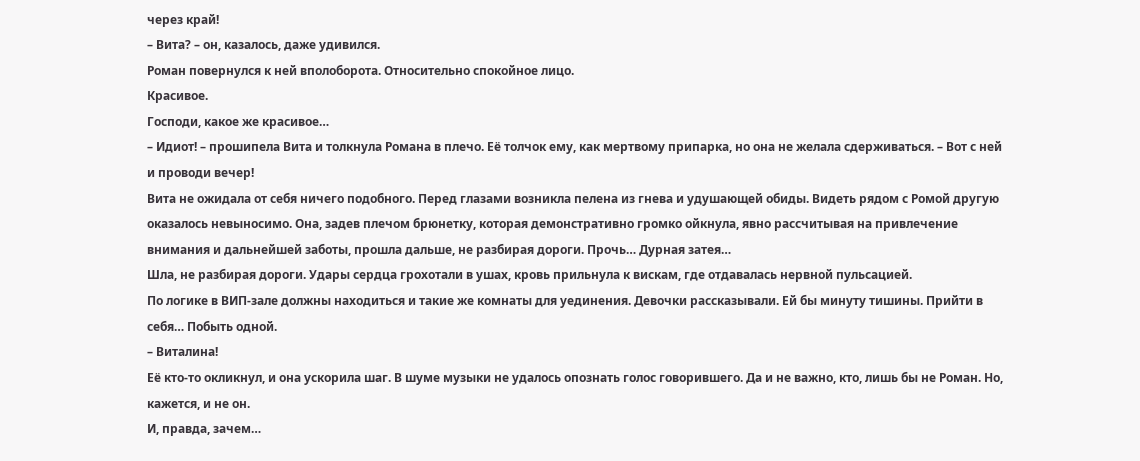через край!
– Вита? – он, казалось, даже удивился.
Роман повернулся к ней вполоборота. Относительно спокойное лицо.
Красивое.
Господи, какое же красивое…
– Идиот! – прошипела Вита и толкнула Романа в плечо. Её толчок ему, как мертвому припарка, но она не желала сдерживаться. – Вот с ней и проводи вечер!
Вита не ожидала от себя ничего подобного. Перед глазами возникла пелена из гнева и удушающей обиды. Видеть рядом с Ромой другую оказалось невыносимо. Она, задев плечом брюнетку, которая демонстративно громко ойкнула, явно рассчитывая на привлечение внимания и дальнейшей заботы, прошла дальше, не разбирая дороги. Прочь… Дурная затея…
Шла, не разбирая дороги. Удары сердца грохотали в ушах, кровь прильнула к вискам, где отдавалась нервной пульсацией.
По логике в ВИП-зале должны находиться и такие же комнаты для уединения. Девочки рассказывали. Ей бы минуту тишины. Прийти в себя… Побыть одной.
– Виталина!
Её кто-то окликнул, и она ускорила шаг. В шуме музыки не удалось опознать голос говорившего. Да и не важно, кто, лишь бы не Роман. Но, кажется, и не он.
И, правда, зачем…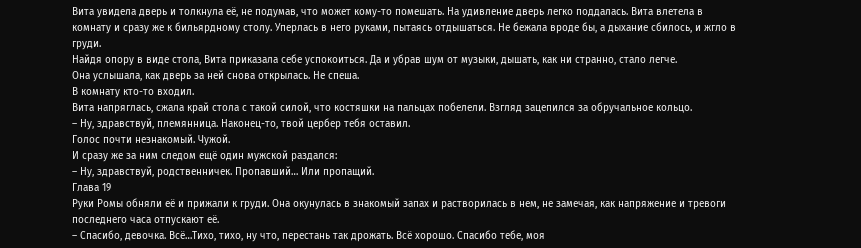Вита увидела дверь и толкнула её, не подумав, что может кому-то помешать. На удивление дверь легко поддалась. Вита влетела в комнату и сразу же к бильярдному столу. Уперлась в него руками, пытаясь отдышаться. Не бежала вроде бы, а дыхание сбилось, и жгло в груди.
Найдя опору в виде стола, Вита приказала себе успокоиться. Да и убрав шум от музыки, дышать, как ни странно, стало легче.
Она услышала, как дверь за ней снова открылась. Не спеша.
В комнату кто-то входил.
Вита напряглась, сжала край стола с такой силой, что костяшки на пальцах побелели. Взгляд зацепился за обручальное кольцо.
– Ну, здравствуй, племянница. Наконец-то, твой цербер тебя оставил.
Голос почти незнакомый. Чужой.
И сразу же за ним следом ещё один мужской раздался:
– Ну, здравствуй, родственничек. Пропавший… Или пропащий.
Глава 19
Руки Ромы обняли её и прижали к груди. Она окунулась в знакомый запах и растворилась в нем, не замечая, как напряжение и тревоги последнего часа отпускают её.
– Спасибо, девочка. Всё…Тихо, тихо, ну что, перестань так дрожать. Всё хорошо. Спасибо тебе, моя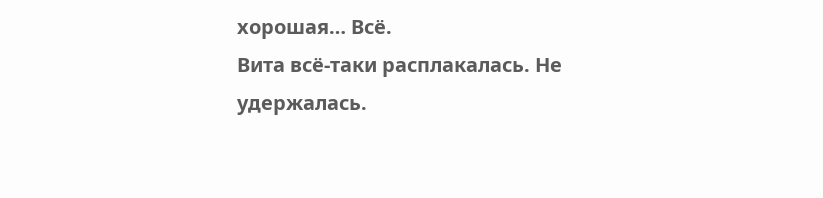хорошая… Всё.
Вита всё-таки расплакалась. Не удержалась.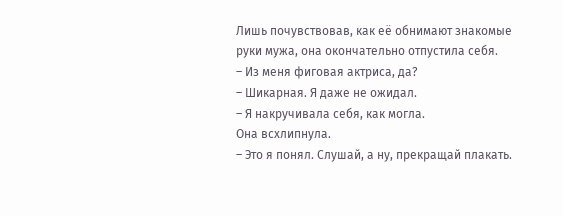Лишь почувствовав, как её обнимают знакомые руки мужа, она окончательно отпустила себя.
– Из меня фиговая актриса, да?
– Шикарная. Я даже не ожидал.
– Я накручивала себя, как могла.
Она всхлипнула.
– Это я понял. Слушай, а ну, прекращай плакать.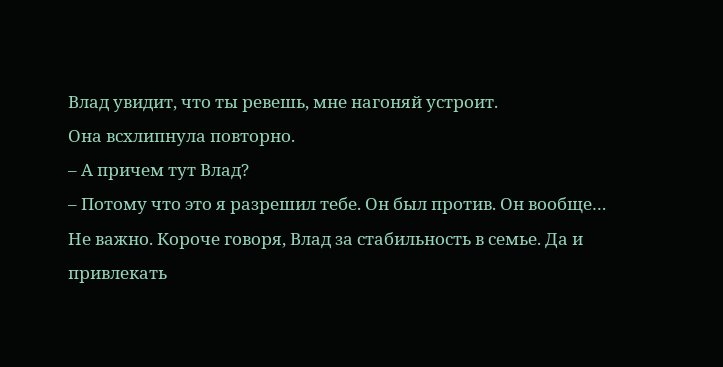Влад увидит, что ты ревешь, мне нагоняй устроит.
Она всхлипнула повторно.
– А причем тут Влад?
– Потому что это я разрешил тебе. Он был против. Он вообще… Не важно. Короче говоря, Влад за стабильность в семье. Да и привлекать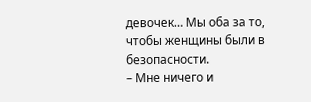девочек… Мы оба за то, чтобы женщины были в безопасности.
– Мне ничего и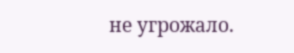не угрожало.